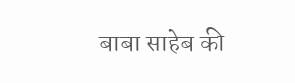बाबा साहेब की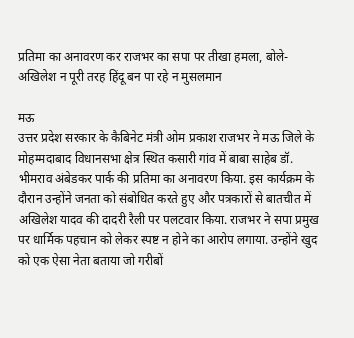प्रतिमा का अनावरण कर राजभर का सपा पर तीखा हमला, बोले- अखिलेश न पूरी तरह हिंदू बन पा रहे न मुसलमान

मऊ
उत्तर प्रदेश सरकार के कैबिनेट मंत्री ओम प्रकाश राजभर ने मऊ जिले के मोहम्मदाबाद विधानसभा क्षेत्र स्थित कसारी गांव में बाबा साहेब डॉ. भीमराव अंबेडकर पार्क की प्रतिमा का अनावरण किया. इस कार्यक्रम के दौरान उन्होंने जनता को संबोधित करते हुए और पत्रकारों से बातचीत में अखिलेश यादव की दादरी रैली पर पलटवार किया. राजभर ने सपा प्रमुख पर धार्मिक पहचान को लेकर स्पष्ट न होने का आरोप लगाया. उन्होंने खुद को एक ऐसा नेता बताया जो गरीबों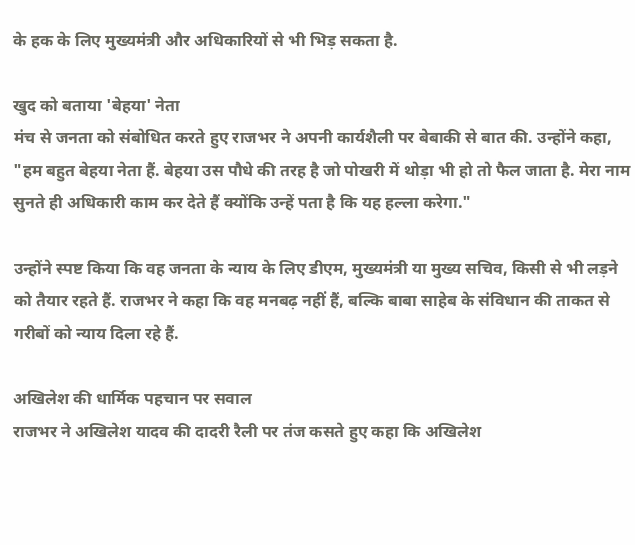के हक के लिए मुख्यमंत्री और अधिकारियों से भी भिड़ सकता है.

खुद को बताया 'बेहया' नेता
मंच से जनता को संबोधित करते हुए राजभर ने अपनी कार्यशैली पर बेबाकी से बात की. उन्होंने कहा, "हम बहुत बेहया नेता हैं. बेहया उस पौधे की तरह है जो पोखरी में थोड़ा भी हो तो फैल जाता है. मेरा नाम सुनते ही अधिकारी काम कर देते हैं क्योंकि उन्हें पता है कि यह हल्ला करेगा."

उन्होंने स्पष्ट किया कि वह जनता के न्याय के लिए डीएम, मुख्यमंत्री या मुख्य सचिव, किसी से भी लड़ने को तैयार रहते हैं. राजभर ने कहा कि वह मनबढ़ नहीं हैं, बल्कि बाबा साहेब के संविधान की ताकत से गरीबों को न्याय दिला रहे हैं.

अखिलेश की धार्मिक पहचान पर सवाल
राजभर ने अखिलेश यादव की दादरी रैली पर तंज कसते हुए कहा कि अखिलेश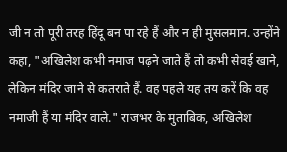जी न तो पूरी तरह हिंदू बन पा रहे हैं और न ही मुसलमान. उन्होंने कहा, "अखिलेश कभी नमाज पढ़ने जाते हैं तो कभी सेवई खाने, लेकिन मंदिर जाने से कतराते हैं. वह पहले यह तय करें कि वह नमाजी हैं या मंदिर वाले." राजभर के मुताबिक, अखिलेश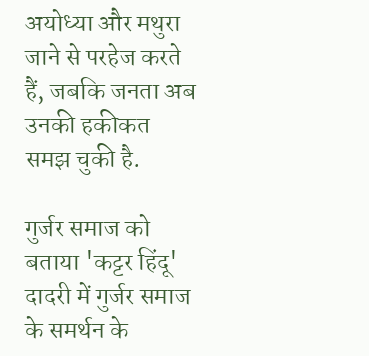अयोध्या और मथुरा जाने से परहेज करते हैं, जबकि जनता अब उनकी हकीकत समझ चुकी है.

गुर्जर समाज को बताया 'कट्टर हिंदू'
दादरी में गुर्जर समाज के समर्थन के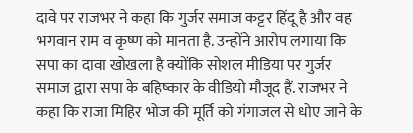दावे पर राजभर ने कहा कि गुर्जर समाज कट्टर हिंदू है और वह भगवान राम व कृष्ण को मानता है. उन्होंने आरोप लगाया कि सपा का दावा खोखला है क्योंकि सोशल मीडिया पर गुर्जर समाज द्वारा सपा के बहिष्कार के वीडियो मौजूद हैं. राजभर ने कहा कि राजा मिहिर भोज की मूर्ति को गंगाजल से धोए जाने के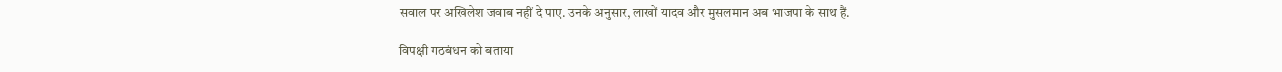सवाल पर अखिलेश जवाब नहीं दे पाए. उनके अनुसार, लाखों यादव और मुसलमान अब भाजपा के साथ हैं.

विपक्षी गठबंधन को बताया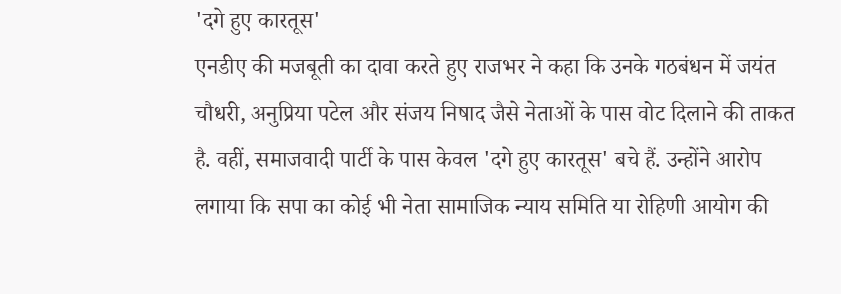'दगे हुए कारतूस'
एनडीए की मजबूती का दावा करते हुए राजभर ने कहा कि उनके गठबंधन में जयंत चौधरी, अनुप्रिया पटेल और संजय निषाद जैसे नेताओं के पास वोट दिलाने की ताकत है. वहीं, समाजवादी पार्टी के पास केवल 'दगे हुए कारतूस' बचे हैं. उन्होंने आरोप लगाया कि सपा का कोई भी नेता सामाजिक न्याय समिति या रोहिणी आयोग की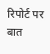रिपोर्ट पर बात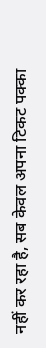नहीं कर रहा है, सब केवल अपना टिकट पक्का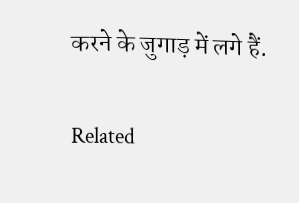करने के जुगाड़ में लगे हैं.

Related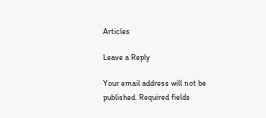Articles

Leave a Reply

Your email address will not be published. Required fields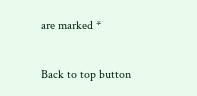are marked *

Back to top button